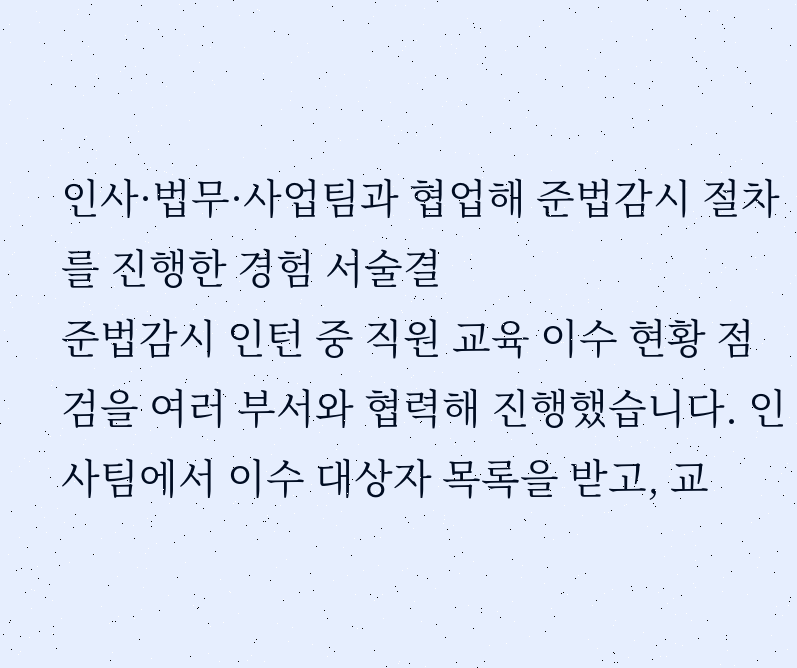인사·법무·사업팀과 협업해 준법감시 절차를 진행한 경험 서술결
준법감시 인턴 중 직원 교육 이수 현황 점검을 여러 부서와 협력해 진행했습니다. 인사팀에서 이수 대상자 목록을 받고, 교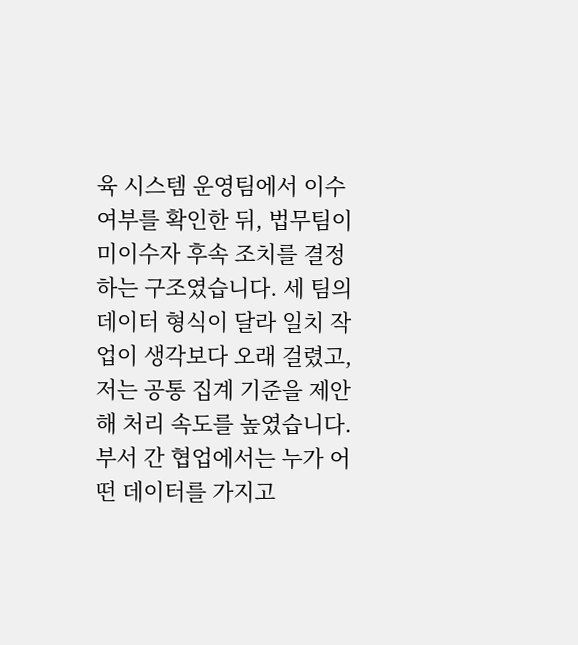육 시스템 운영팀에서 이수 여부를 확인한 뒤, 법무팀이 미이수자 후속 조치를 결정하는 구조였습니다. 세 팀의 데이터 형식이 달라 일치 작업이 생각보다 오래 걸렸고, 저는 공통 집계 기준을 제안해 처리 속도를 높였습니다.
부서 간 협업에서는 누가 어떤 데이터를 가지고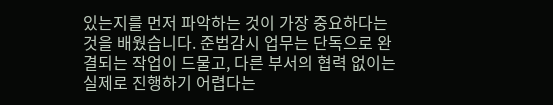있는지를 먼저 파악하는 것이 가장 중요하다는 것을 배웠습니다. 준법감시 업무는 단독으로 완결되는 작업이 드물고, 다른 부서의 협력 없이는 실제로 진행하기 어렵다는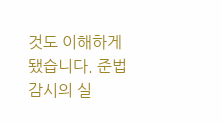것도 이해하게 됐습니다. 준법감시의 실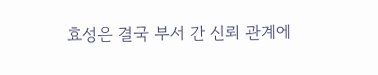효성은 결국 부서 간 신뢰 관계에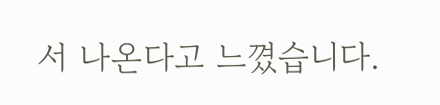서 나온다고 느꼈습니다.